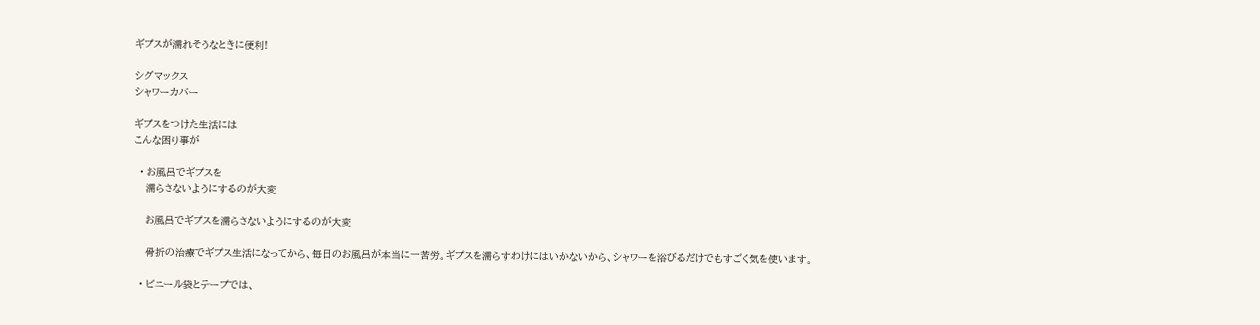ギプスが濡れそうなときに便利!

シグマックス
シャワーカバー

ギプスをつけた生活には
こんな困り事が

  • お風呂でギプスを
    濡らさないようにするのが大変

    お風呂でギプスを濡らさないようにするのが大変

    骨折の治療でギプス生活になってから、毎日のお風呂が本当に一苦労。ギプスを濡らすわけにはいかないから、シャワーを浴びるだけでもすごく気を使います。

  • ビニール袋とテープでは、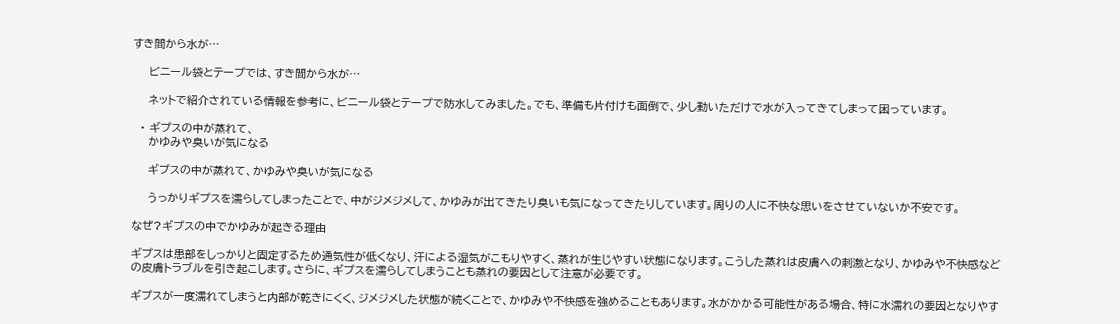すき間から水が…

    ビニール袋とテープでは、すき間から水が…

    ネットで紹介されている情報を参考に、ビニール袋とテープで防水してみました。でも、準備も片付けも面倒で、少し動いただけで水が入ってきてしまって困っています。

  • ギプスの中が蒸れて、
    かゆみや臭いが気になる

    ギプスの中が蒸れて、かゆみや臭いが気になる

    うっかりギプスを濡らしてしまったことで、中がジメジメして、かゆみが出てきたり臭いも気になってきたりしています。周りの人に不快な思いをさせていないか不安です。

なぜ?ギプスの中でかゆみが起きる理由

ギプスは患部をしっかりと固定するため通気性が低くなり、汗による湿気がこもりやすく、蒸れが生じやすい状態になります。こうした蒸れは皮膚への刺激となり、かゆみや不快感などの皮膚トラブルを引き起こします。さらに、ギプスを濡らしてしまうことも蒸れの要因として注意が必要です。

ギプスが一度濡れてしまうと内部が乾きにくく、ジメジメした状態が続くことで、かゆみや不快感を強めることもあります。水がかかる可能性がある場合、特に水濡れの要因となりやす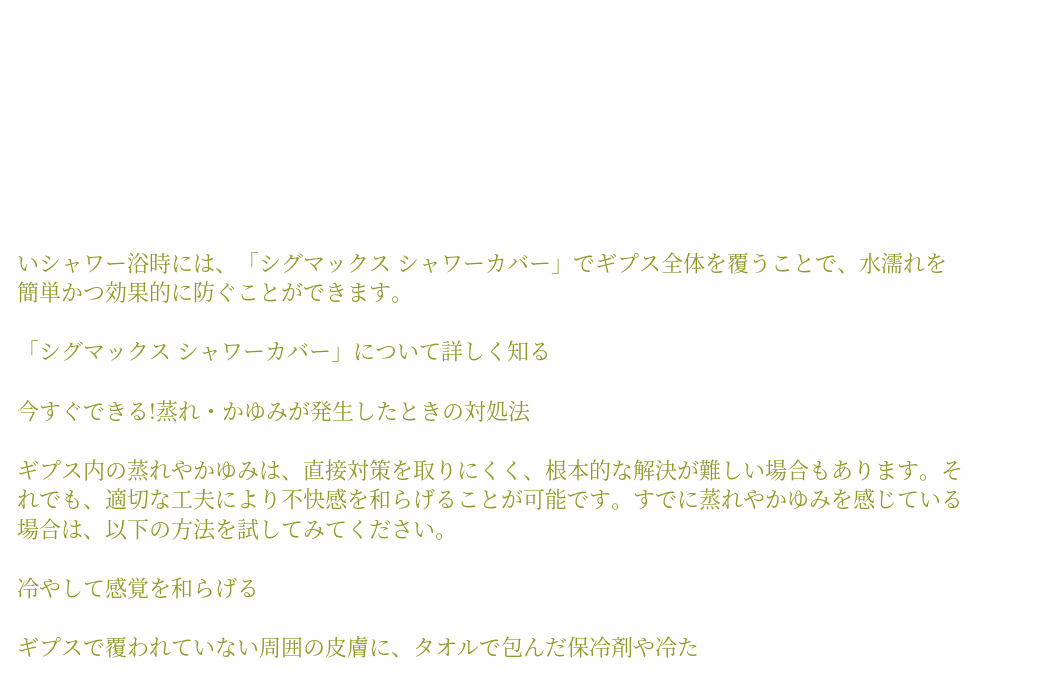いシャワー浴時には、「シグマックス シャワーカバー」でギプス全体を覆うことで、水濡れを簡単かつ効果的に防ぐことができます。

「シグマックス シャワーカバー」について詳しく知る

今すぐできる!蒸れ・かゆみが発生したときの対処法

ギプス内の蒸れやかゆみは、直接対策を取りにくく、根本的な解決が難しい場合もあります。それでも、適切な工夫により不快感を和らげることが可能です。すでに蒸れやかゆみを感じている場合は、以下の方法を試してみてください。

冷やして感覚を和らげる

ギプスで覆われていない周囲の皮膚に、タオルで包んだ保冷剤や冷た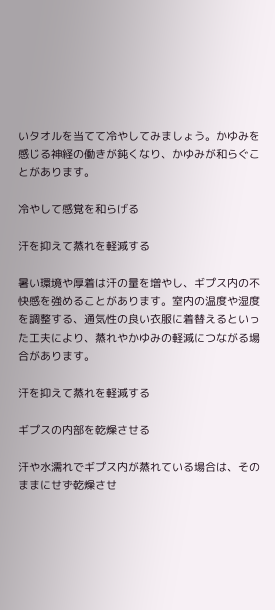いタオルを当てて冷やしてみましょう。かゆみを感じる神経の働きが鈍くなり、かゆみが和らぐことがあります。

冷やして感覚を和らげる

汗を抑えて蒸れを軽減する

暑い環境や厚着は汗の量を増やし、ギプス内の不快感を強めることがあります。室内の温度や湿度を調整する、通気性の良い衣服に着替えるといった工夫により、蒸れやかゆみの軽減につながる場合があります。

汗を抑えて蒸れを軽減する

ギプスの内部を乾燥させる

汗や水濡れでギプス内が蒸れている場合は、そのままにせず乾燥させ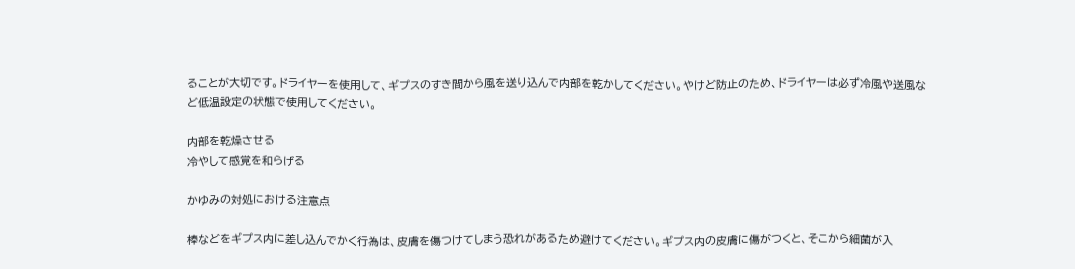ることが大切です。ドライヤーを使用して、ギプスのすき間から風を送り込んで内部を乾かしてください。やけど防止のため、ドライヤーは必ず冷風や送風など低温設定の状態で使用してください。

内部を乾燥させる
冷やして感覚を和らげる

かゆみの対処における注意点

棒などをギプス内に差し込んでかく行為は、皮膚を傷つけてしまう恐れがあるため避けてください。ギプス内の皮膚に傷がつくと、そこから細菌が入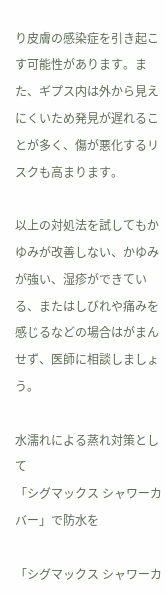り皮膚の感染症を引き起こす可能性があります。また、ギプス内は外から見えにくいため発見が遅れることが多く、傷が悪化するリスクも高まります。

以上の対処法を試してもかゆみが改善しない、かゆみが強い、湿疹ができている、またはしびれや痛みを感じるなどの場合はがまんせず、医師に相談しましょう。

⽔濡れによる蒸れ対策として
「シグマックス シャワーカバー」で防⽔を

「シグマックス シャワーカ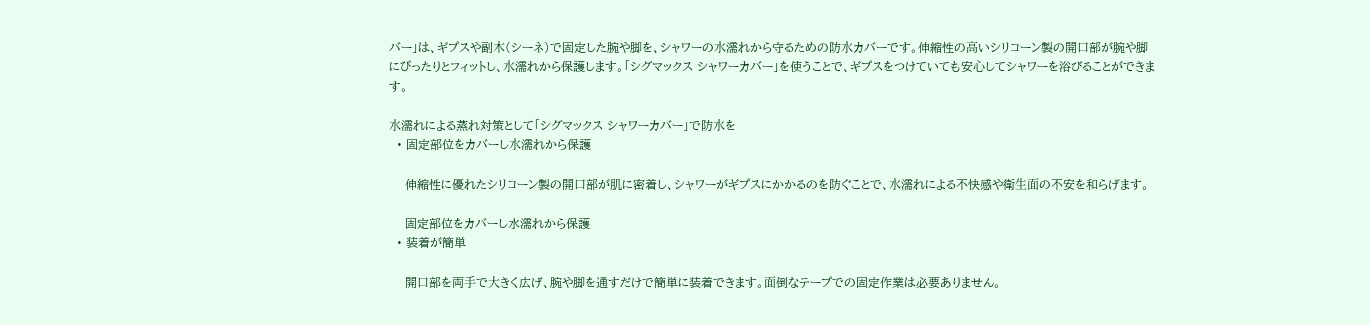バー」は、ギプスや副⽊(シーネ)で固定した腕や脚を、シャワーの⽔濡れから守るための防⽔カバーです。伸縮性の⾼いシリコーン製の開⼝部が腕や脚にぴったりとフィットし、⽔濡れから保護します。「シグマックス シャワーカバー」を使うことで、ギプスをつけていても安⼼してシャワーを浴びることができます。

⽔濡れによる蒸れ対策として「シグマックス シャワーカバー」で防⽔を
  • 固定部位をカバーし⽔濡れから保護

    伸縮性に優れたシリコーン製の開⼝部が肌に密着し、シャワーがギプスにかかるのを防ぐことで、⽔濡れによる不快感や衛⽣⾯の不安を和らげます。

    固定部位をカバーし水濡れから保護
  • 装着が簡単

    開⼝部を両⼿で⼤きく広げ、腕や脚を通すだけで簡単に装着できます。⾯倒なテープでの固定作業は必要ありません。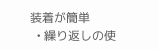装着が簡単
  • 繰り返しの使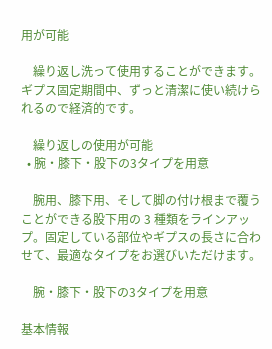用が可能

    繰り返し洗って使⽤することができます。ギプス固定期間中、ずっと清潔に使い続けられるので経済的です。

    繰り返しの使用が可能
  • 腕・膝下・股下の3タイプを用意

    腕⽤、膝下⽤、そして脚の付け根まで覆うことができる股下⽤の 3 種類をラインアップ。固定している部位やギプスの⻑さに合わせて、最適なタイプをお選びいただけます。

    腕・膝下・股下の3タイプを用意

基本情報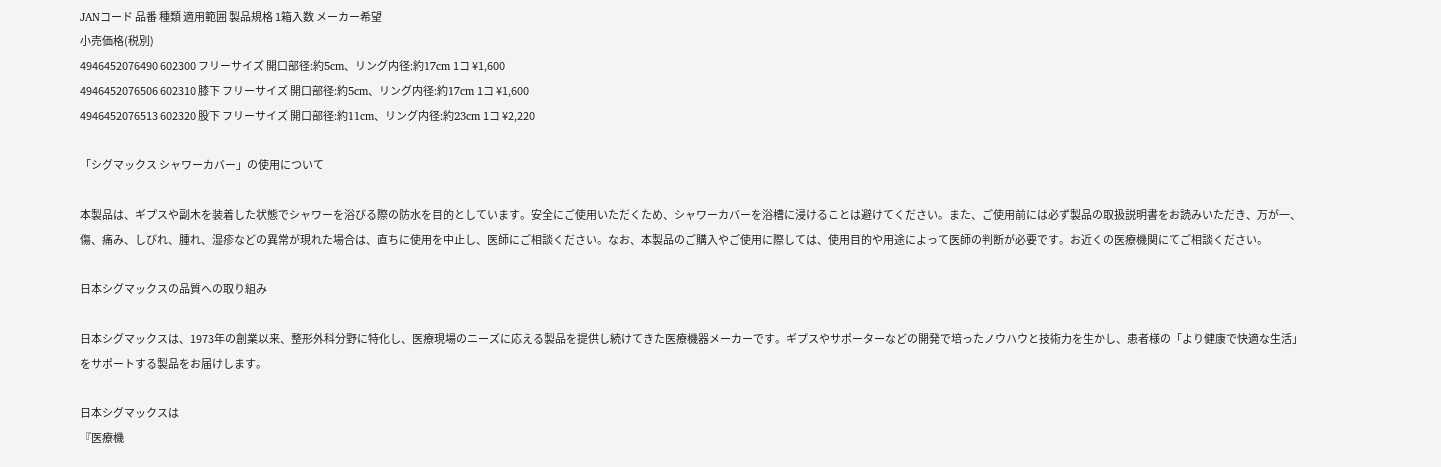JANコード 品番 種類 適用範囲 製品規格 1箱入数 メーカー希望
小売価格(税別)
4946452076490 602300 フリーサイズ 開口部径:約5cm、リング内径:約17cm 1コ ¥1,600
4946452076506 602310 膝下 フリーサイズ 開口部径:約5cm、リング内径:約17cm 1コ ¥1,600
4946452076513 602320 股下 フリーサイズ 開口部径:約11cm、リング内径:約23cm 1コ ¥2,220

「シグマックス シャワーカバー」の使用について

本製品は、ギプスや副木を装着した状態でシャワーを浴びる際の防水を目的としています。安全にご使用いただくため、シャワーカバーを浴槽に浸けることは避けてください。また、ご使用前には必ず製品の取扱説明書をお読みいただき、万が一、傷、痛み、しびれ、腫れ、湿疹などの異常が現れた場合は、直ちに使用を中止し、医師にご相談ください。なお、本製品のご購入やご使用に際しては、使用目的や用途によって医師の判断が必要です。お近くの医療機関にてご相談ください。

日本シグマックスの品質への取り組み

日本シグマックスは、1973年の創業以来、整形外科分野に特化し、医療現場のニーズに応える製品を提供し続けてきた医療機器メーカーです。ギプスやサポーターなどの開発で培ったノウハウと技術力を生かし、患者様の「より健康で快適な生活」をサポートする製品をお届けします。

日本シグマックスは
『医療機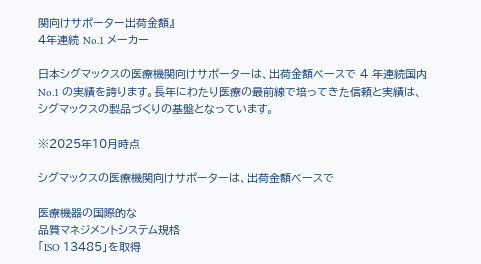関向けサポーター出荷⾦額』
4年連続 No.1 メーカー

日本シグマックスの医療機関向けサポーターは、出荷⾦額ベースで 4 年連続国内 No.1 の実績を誇ります。⻑年にわたり医療の最前線で培ってきた信頼と実績は、シグマックスの製品づくりの基盤となっています。

※2025年10月時点

シグマックスの医療機関向けサポーターは、出荷金額ベースで

医療機器の国際的な
品質マネジメントシステム規格
「ISO 13485」を取得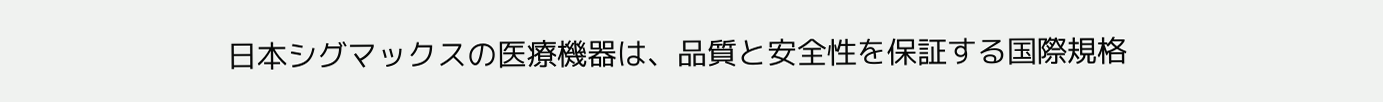日本シグマックスの医療機器は、品質と安全性を保証する国際規格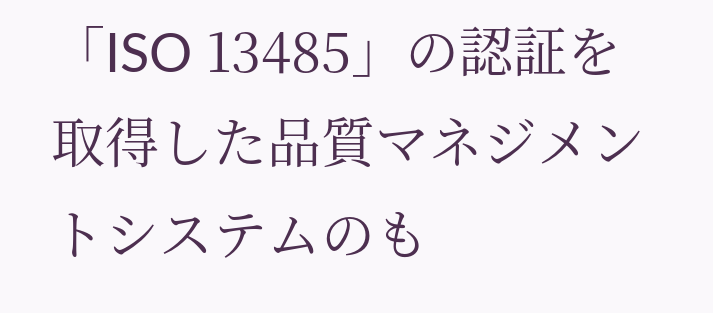「ISO 13485」の認証を取得した品質マネジメントシステムのも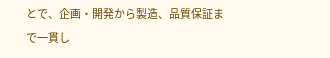とで、企画・開発から製造、品質保証まで⼀貫し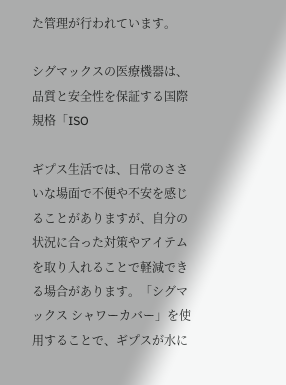た管理が⾏われています。

シグマックスの医療機器は、品質と安全性を保証する国際規格「ISO

ギプス⽣活では、⽇常のささいな場⾯で不便や不安を感じることがありますが、⾃分の状況に合った対策やアイテムを取り⼊れることで軽減できる場合があります。「シグマックス シャワーカバー」を使⽤することで、ギプスが⽔に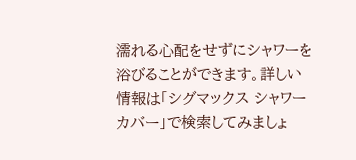濡れる⼼配をせずにシャワーを浴びることができます。詳しい情報は「シグマックス シャワーカバー」で検索してみましょ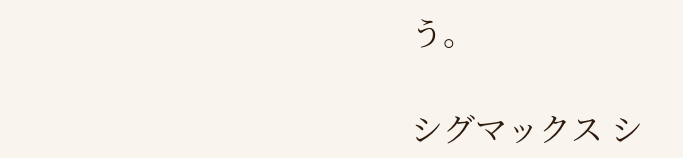う。

シグマックス シ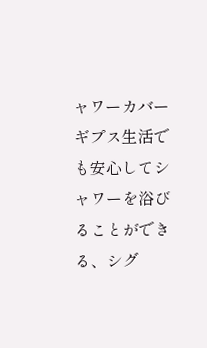ャワーカバー
ギプス生活でも安心してシャワーを浴びることができる、シグ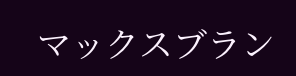マックスブラン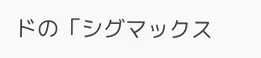ドの「シグマックス